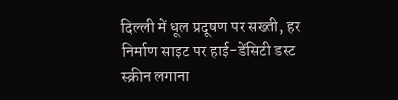दिल्ली में धूल प्रदूषण पर सख्ती, हर निर्माण साइट पर हाई-डेंसिटी डस्ट स्क्रीन लगाना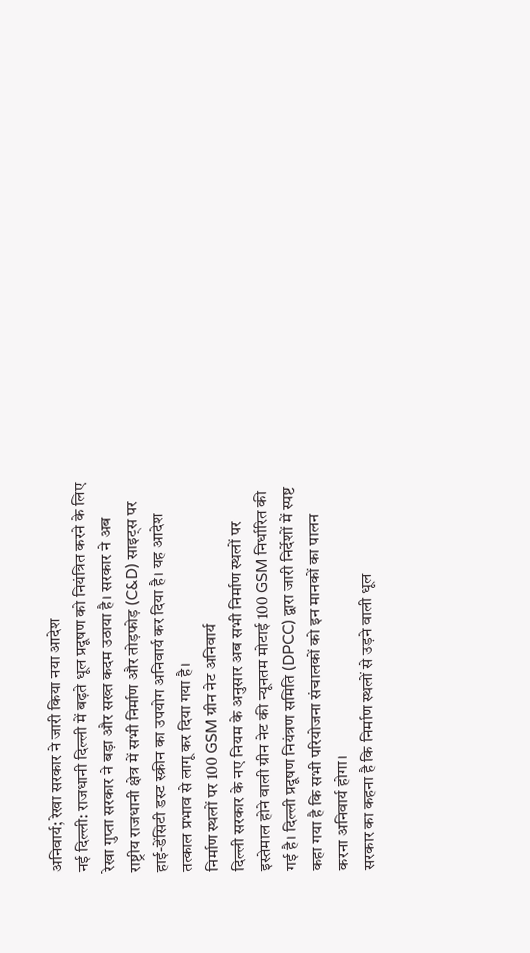अनिवार्य; रेखा सरकार ने जारी किया नया आदेश
नई दिल्ली: राजधानी दिल्ली में बढ़ते धूल प्रदूषण को नियंत्रित करने के लिए रेखा गुप्ता सरकार ने बड़ा और सख्त कदम उठाया है। सरकार ने अब राष्ट्रीय राजधानी क्षेत्र में सभी निर्माण और तोड़फोड़ (C&D) साइट्स पर हाई-डेंसिटी डस्ट स्क्रीन का उपयोग अनिवार्य कर दिया है। यह आदेश तत्काल प्रभाव से लागू कर दिया गया है।
निर्माण स्थलों पर 100 GSM ग्रीन नेट अनिवार्य
दिल्ली सरकार के नए नियम के अनुसार अब सभी निर्माण स्थलों पर इस्तेमाल होने वाली ग्रीन नेट की न्यूनतम मोटाई 100 GSM निर्धारित की गई है। दिल्ली प्रदूषण नियंत्रण समिति (DPCC) द्वारा जारी निर्देशों में स्पष्ट कहा गया है कि सभी परियोजना संचालकों को इन मानकों का पालन करना अनिवार्य होगा।
सरकार का कहना है कि निर्माण स्थलों से उड़ने वाली धूल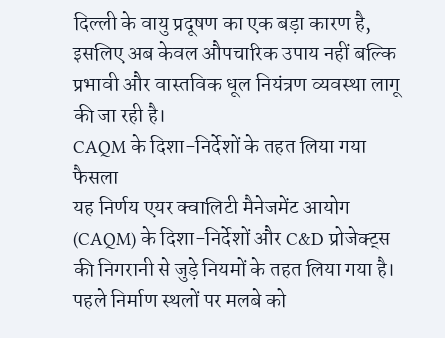दिल्ली के वायु प्रदूषण का एक बड़ा कारण है, इसलिए अब केवल औपचारिक उपाय नहीं बल्कि प्रभावी और वास्तविक धूल नियंत्रण व्यवस्था लागू की जा रही है।
CAQM के दिशा-निर्देशों के तहत लिया गया फैसला
यह निर्णय एयर क्वालिटी मैनेजमेंट आयोग (CAQM) के दिशा-निर्देशों और C&D प्रोजेक्ट्स की निगरानी से जुड़े नियमों के तहत लिया गया है। पहले निर्माण स्थलों पर मलबे को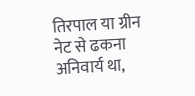तिरपाल या ग्रीन नेट से ढकना अनिवार्य था,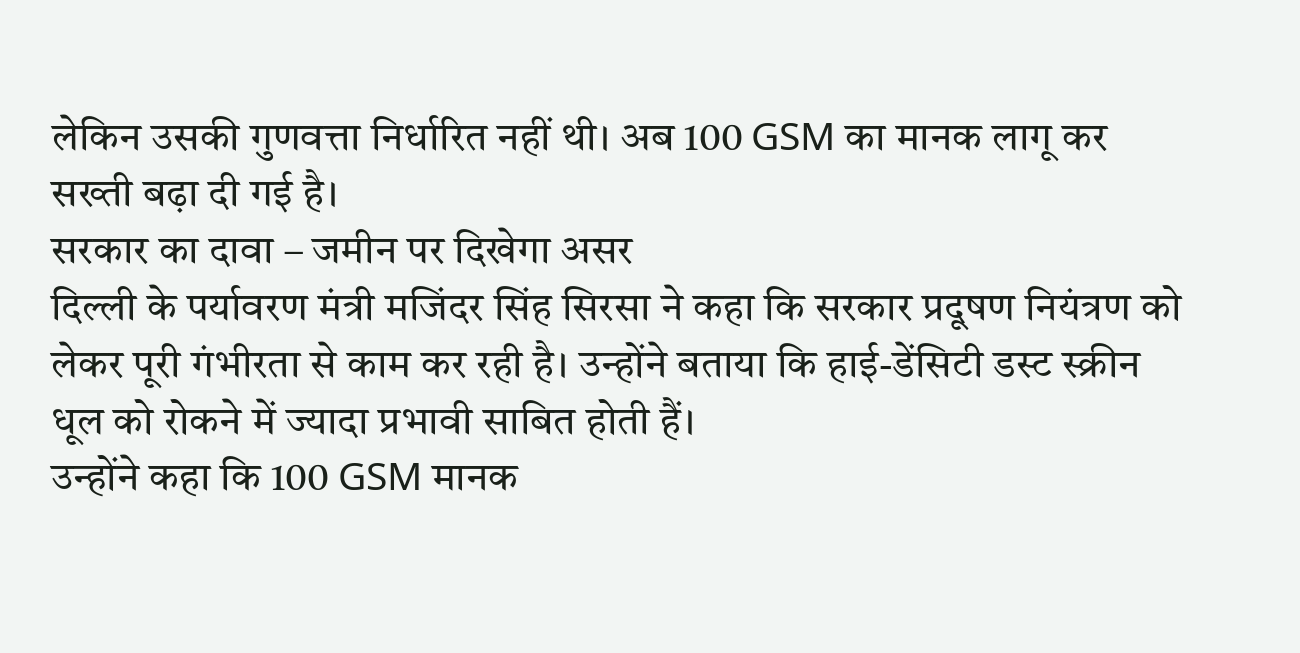लेकिन उसकी गुणवत्ता निर्धारित नहीं थी। अब 100 GSM का मानक लागू कर सख्ती बढ़ा दी गई है।
सरकार का दावा – जमीन पर दिखेगा असर
दिल्ली के पर्यावरण मंत्री मजिंदर सिंह सिरसा ने कहा कि सरकार प्रदूषण नियंत्रण को लेकर पूरी गंभीरता से काम कर रही है। उन्होंने बताया कि हाई-डेंसिटी डस्ट स्क्रीन धूल को रोकने में ज्यादा प्रभावी साबित होती हैं।
उन्होंने कहा कि 100 GSM मानक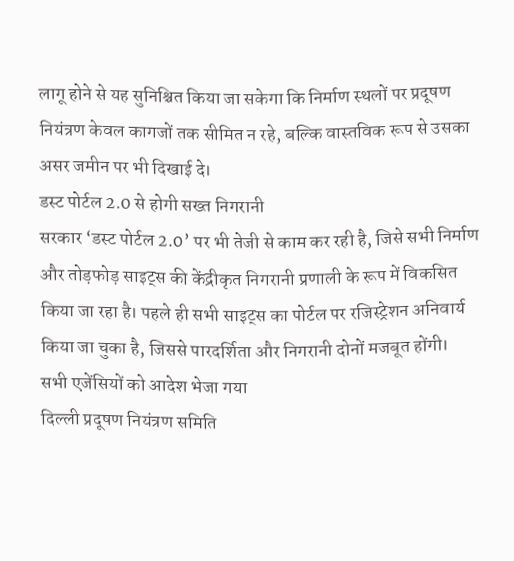लागू होने से यह सुनिश्चित किया जा सकेगा कि निर्माण स्थलों पर प्रदूषण नियंत्रण केवल कागजों तक सीमित न रहे, बल्कि वास्तविक रूप से उसका असर जमीन पर भी दिखाई दे।
डस्ट पोर्टल 2.0 से होगी सख्त निगरानी
सरकार ‘डस्ट पोर्टल 2.0’ पर भी तेजी से काम कर रही है, जिसे सभी निर्माण और तोड़फोड़ साइट्स की केंद्रीकृत निगरानी प्रणाली के रूप में विकसित किया जा रहा है। पहले ही सभी साइट्स का पोर्टल पर रजिस्ट्रेशन अनिवार्य किया जा चुका है, जिससे पारदर्शिता और निगरानी दोनों मजबूत होंगी।
सभी एजेंसियों को आदेश भेजा गया
दिल्ली प्रदूषण नियंत्रण समिति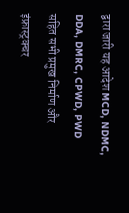द्वारा जारी यह आदेश MCD, NDMC, DDA, DMRC, CPWD, PWD सहित सभी प्रमुख निर्माण और इंफ्रास्ट्रक्चर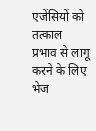एजेंसियों को तत्काल प्रभाव से लागू करने के लिए भेज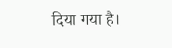दिया गया है।